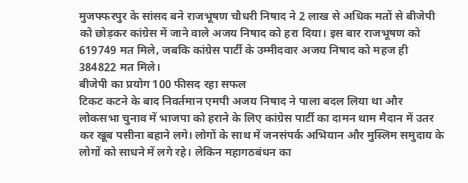मुजफ्फरपुर के सांसद बने राजभूषण चौधरी निषाद ने 2 लाख से अधिक मतों से बीजेपी को छोड़कर कांग्रेस में जाने वाले अजय निषाद को हरा दिया। इस बार राजभूषण को 619749 मत मिले, जबकि कांग्रेस पार्टी के उम्मीदवार अजय निषाद को महज ही 384822 मत मिले।
बीजेपी का प्रयोग 100 फीसद रहा सफल
टिकट कटने के बाद निवर्तमान एमपी अजय निषाद ने पाला बदल लिया था और लोकसभा चुनाव में भाजपा को हराने के लिए कांग्रेस पार्टी का दामन थाम मैदान में उतर कर खूब पसीना बहाने लगे। लोगों के साथ में जनसंपर्क अभियान और मुस्लिम समुदाय के लोगों को साधने में लगे रहे। लेकिन महागठबंधन का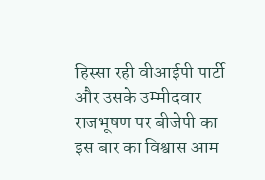हिस्सा रही वीआईपी पार्टी और उसके उम्मीदवार राजभूषण पर बीजेपी का इस बार का विश्वास आम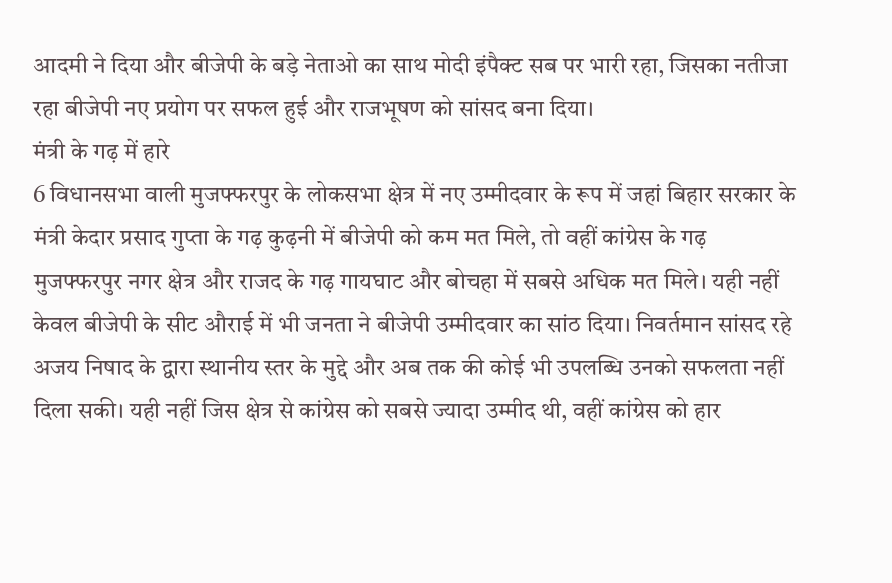आदमी ने दिया और बीजेपी के बड़े नेताओ का साथ मोदी इंपैक्ट सब पर भारी रहा, जिसका नतीजा रहा बीजेपी नए प्रयोग पर सफल हुई और राजभूषण को सांसद बना दिया।
मंत्री के गढ़ में हारे
6 विधानसभा वाली मुजफ्फरपुर के लोकसभा क्षेत्र में नए उम्मीदवार के रूप में जहां बिहार सरकार के मंत्री केदार प्रसाद गुप्ता के गढ़ कुढ़नी में बीजेपी को कम मत मिले, तो वहीं कांग्रेस के गढ़ मुजफ्फरपुर नगर क्षेत्र और राजद के गढ़ गायघाट और बोचहा में सबसे अधिक मत मिले। यही नहीं केवल बीजेपी के सीट औराई में भी जनता ने बीजेपी उम्मीदवार का सांठ दिया। निवर्तमान सांसद रहे अजय निषाद के द्वारा स्थानीय स्तर के मुद्दे और अब तक की कोई भी उपलब्धि उनको सफलता नहीं दिला सकी। यही नहीं जिस क्षेत्र से कांग्रेस को सबसे ज्यादा उम्मीद थी, वहीं कांग्रेस को हार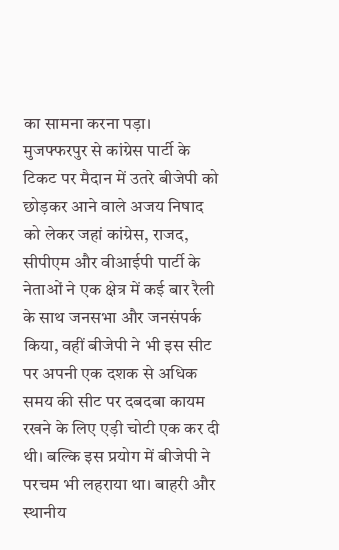का सामना करना पड़ा।
मुजफ्फरपुर से कांग्रेस पार्टी के टिकट पर मैदान में उतरे बीजेपी को छोड़कर आने वाले अजय निषाद को लेकर जहां कांग्रेस, राजद, सीपीएम और वीआईपी पार्टी के नेताओं ने एक क्षेत्र में कई बार रैली के साथ जनसभा और जनसंपर्क किया, वहीं बीजेपी ने भी इस सीट पर अपनी एक दशक से अधिक समय की सीट पर दबदबा कायम रखने के लिए एड़ी चोटी एक कर दी थी। बल्कि इस प्रयोग में बीजेपी ने परचम भी लहराया था। बाहरी और स्थानीय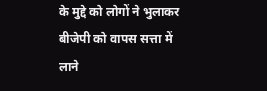के मुद्दे को लोगों ने भुलाकर बीजेपी को वापस सत्ता में लाने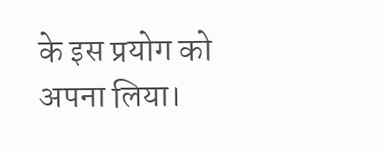के इस प्रयोग को अपना लिया।